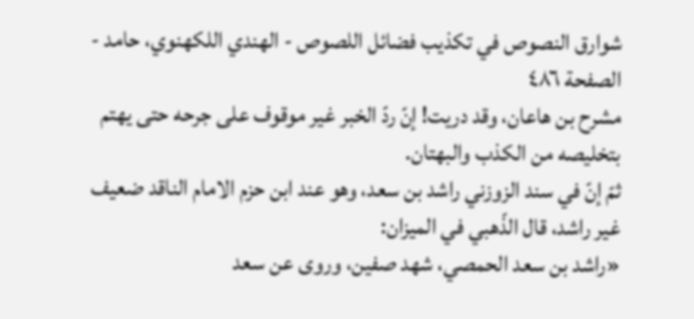شوارق النصوص في تكذيب فضائل اللصوص - الهندي اللكهنوي، حامد - الصفحة ٤٨٦
مشرح بن هاعان، وقد دريت! إنّ ردّ الخبر غير موقوف على جرحه حتى يهتم بتخليصه من الكذب والبهتان.
ثمّ إنّ في سند الزوزني راشد بن سعد، وهو عند ابن حزم الامام الناقد ضعيف غير راشد، قال الذّهبي في الميزان:
«راشد بن سعد الحمصي، شهد صفين، وروى عن سعد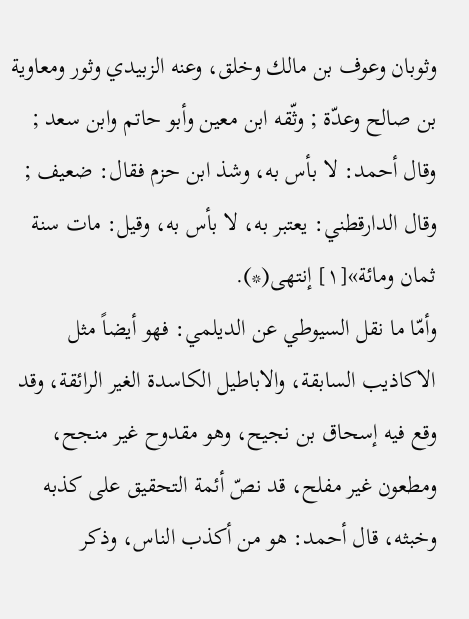وثوبان وعوف بن مالك وخلق، وعنه الزبيدي وثور ومعاوية بن صالح وعدّة ; وثّقه ابن معين وأبو حاتم وابن سعد ; وقال أحمد: لا بأس به، وشذ ابن حزم فقال: ضعيف ; وقال الدارقطني: يعتبر به، لا بأس به، وقيل: مات سنة ثمان ومائة»[١] إنتهى(*).
وأمّا ما نقل السيوطي عن الديلمي: فهو أيضاً مثل الاكاذيب السابقة، والاباطيل الكاسدة الغير الرائقة، وقد وقع فيه إسحاق بن نجيح، وهو مقدوح غير منجح، ومطعون غير مفلح، قد نصّ أئمة التحقيق على كذبه وخبثه، قال أحمد: هو من أكذب الناس، وذكر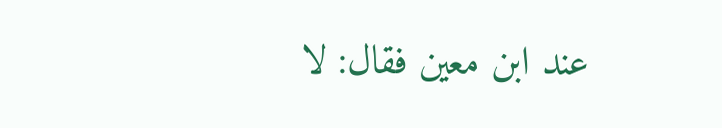عند ابن معين فقال: لا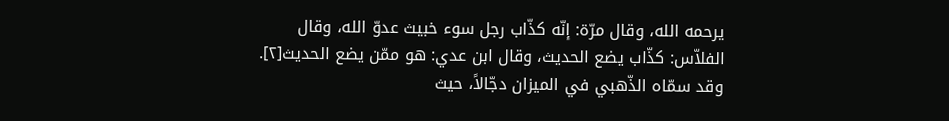يرحمه الله، وقال مرّة: إنّه كذّاب رجل سوء خبيث عدوّ الله، وقال الفلاّس: كذّاب يضع الحديث، وقال ابن عدي: هو ممّن يضع الحديث[٢].
وقد سمّاه الذّهبي في الميزان دجّالاً، حيث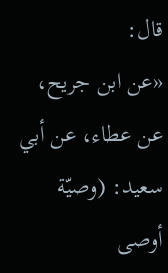قال:
«عن ابن جريح، عن عطاء، عن أبي سعيد: (وصيّة أوصى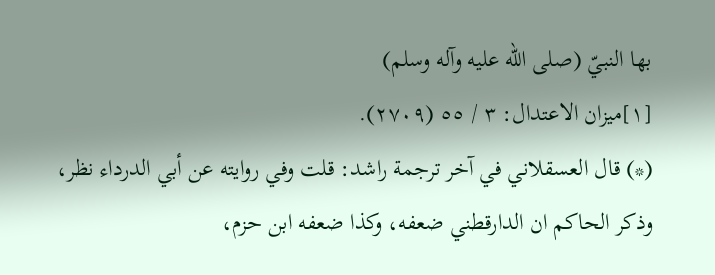بها النبيّ (صلى الله عليه وآله وسلم)
[١]ميزان الاعتدال: ٣ / ٥٥ (٢٧٠٩).
(*) قال العسقلاني في آخر ترجمة راشد: قلت وفي روايته عن أبي الدرداء نظر، وذكر الحاكم ان الدارقطني ضعفه، وكذا ضعفه ابن حزم،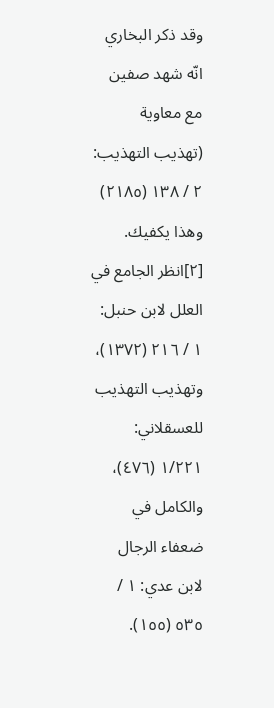وقد ذكر البخاري انّه شهد صفين مع معاوية (تهذيب التهذيب: ٢ / ١٣٨ (٢١٨٥) وهذا يكفيك.
[٢]انظر الجامع في العلل لابن حنبل: ١ / ٢١٦ (١٣٧٢)، وتهذيب التهذيب للعسقلاني: ١/٢٢١ (٤٧٦)، والكامل في ضعفاء الرجال لابن عدي: ١ / ٥٣٥ (١٥٥).